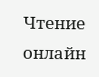Чтение онлайн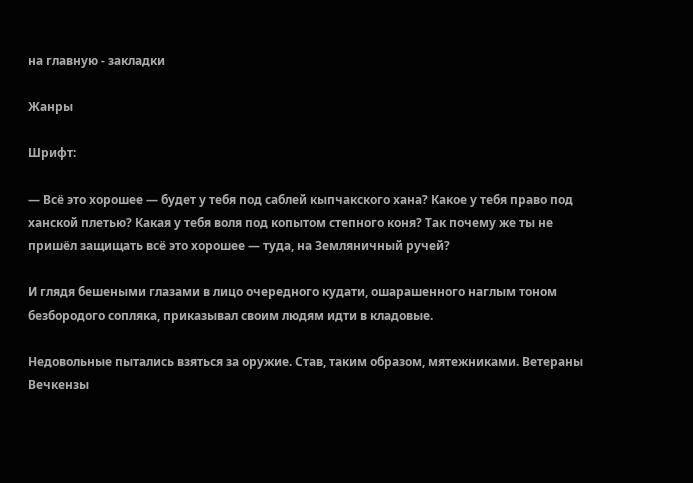на главную - закладки

Жанры

Шрифт:

— Всё это хорошее — будет у тебя под саблей кыпчакского хана? Какое у тебя право под ханской плетью? Какая у тебя воля под копытом степного коня? Так почему же ты не пришёл защищать всё это хорошее — туда, на Земляничный ручей?

И глядя бешеными глазами в лицо очередного кудати, ошарашенного наглым тоном безбородого сопляка, приказывал своим людям идти в кладовые.

Недовольные пытались взяться за оружие. Став, таким образом, мятежниками. Ветераны Вечкензы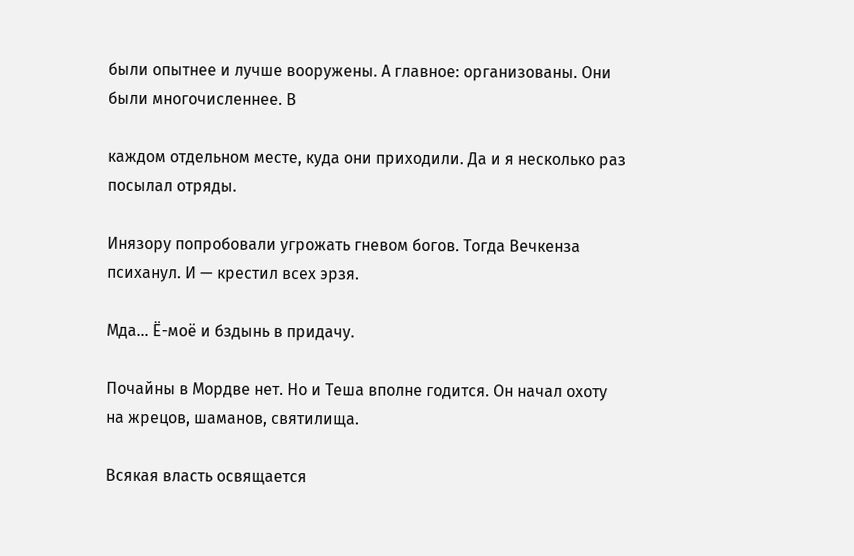были опытнее и лучше вооружены. А главное: организованы. Они были многочисленнее. В

каждом отдельном месте, куда они приходили. Да и я несколько раз посылал отряды.

Инязору попробовали угрожать гневом богов. Тогда Вечкенза психанул. И — крестил всех эрзя.

Мда… Ё-моё и бздынь в придачу.

Почайны в Мордве нет. Но и Теша вполне годится. Он начал охоту на жрецов, шаманов, святилища.

Всякая власть освящается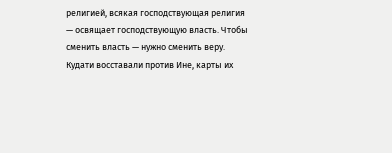религией, всякая господствующая религия — освящает господствующую власть. Чтобы сменить власть — нужно сменить веру. Кудати восставали против Ине, карты их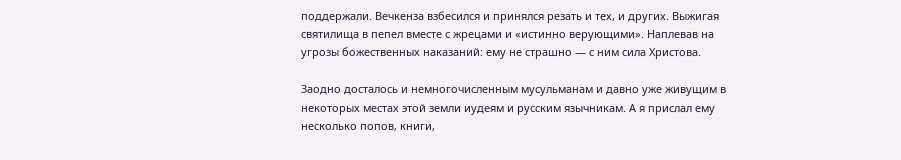поддержали. Вечкенза взбесился и принялся резать и тех, и других. Выжигая святилища в пепел вместе с жрецами и «истинно верующими». Наплевав на угрозы божественных наказаний: ему не страшно — с ним сила Христова.

Заодно досталось и немногочисленным мусульманам и давно уже живущим в некоторых местах этой земли иудеям и русским язычникам. А я прислал ему несколько попов, книги,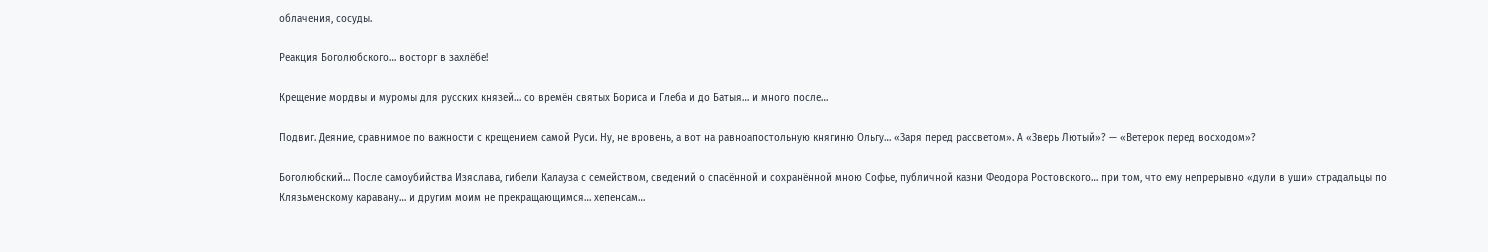облачения, сосуды.

Реакция Боголюбского… восторг в захлёбе!

Крещение мордвы и муромы для русских князей… со времён святых Бориса и Глеба и до Батыя… и много после…

Подвиг. Деяние, сравнимое по важности с крещением самой Руси. Ну, не вровень, а вот на равноапостольную княгиню Ольгу… «Заря перед рассветом». А «Зверь Лютый»? — «Ветерок перед восходом»?

Боголюбский… После самоубийства Изяслава, гибели Калауза с семейством, сведений о спасённой и сохранённой мною Софье, публичной казни Феодора Ростовского… при том, что ему непрерывно «дули в уши» страдальцы по Клязьменскому каравану… и другим моим не прекращающимся… хепенсам…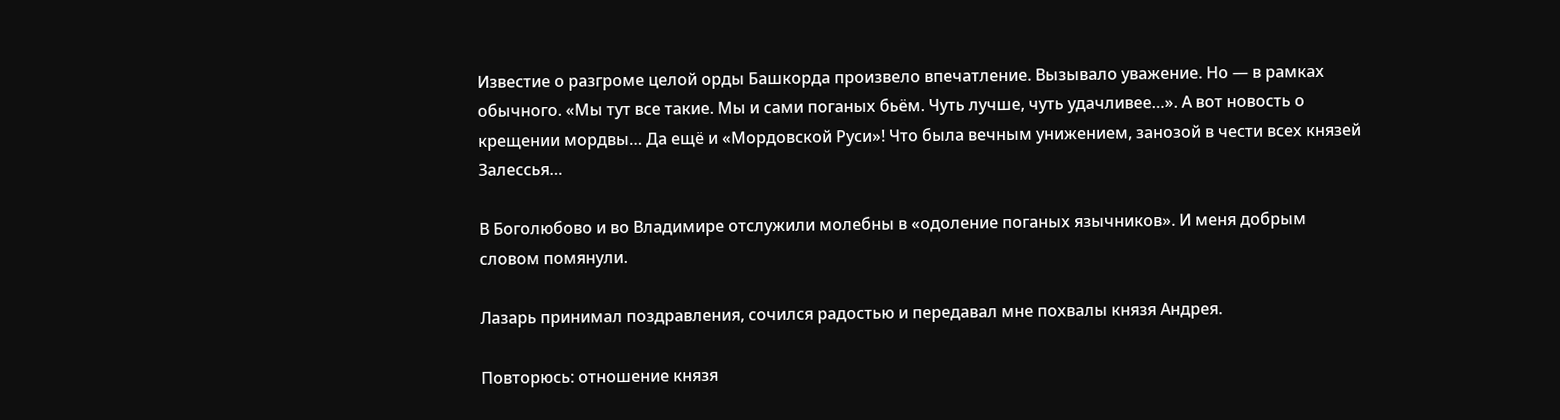Известие о разгроме целой орды Башкорда произвело впечатление. Вызывало уважение. Но — в рамках обычного. «Мы тут все такие. Мы и сами поганых бьём. Чуть лучше, чуть удачливее…». А вот новость о крещении мордвы… Да ещё и «Мордовской Руси»! Что была вечным унижением, занозой в чести всех князей Залессья…

В Боголюбово и во Владимире отслужили молебны в «одоление поганых язычников». И меня добрым словом помянули.

Лазарь принимал поздравления, сочился радостью и передавал мне похвалы князя Андрея.

Повторюсь: отношение князя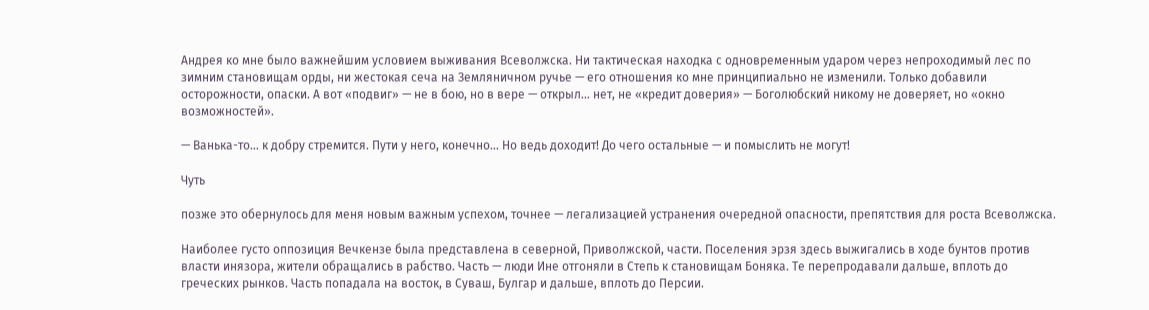Андрея ко мне было важнейшим условием выживания Всеволжска. Ни тактическая находка с одновременным ударом через непроходимый лес по зимним становищам орды, ни жестокая сеча на Земляничном ручье — его отношения ко мне принципиально не изменили. Только добавили осторожности, опаски. А вот «подвиг» — не в бою, но в вере — открыл… нет, не «кредит доверия» — Боголюбский никому не доверяет, но «окно возможностей».

— Ванька-то… к добру стремится. Пути у него, конечно… Но ведь доходит! До чего остальные — и помыслить не могут!

Чуть

позже это обернулось для меня новым важным успехом, точнее — легализацией устранения очередной опасности, препятствия для роста Всеволжска.

Наиболее густо оппозиция Вечкензе была представлена в северной, Приволжской, части. Поселения эрзя здесь выжигались в ходе бунтов против власти инязора, жители обращались в рабство. Часть — люди Ине отгоняли в Степь к становищам Боняка. Те перепродавали дальше, вплоть до греческих рынков. Часть попадала на восток, в Суваш, Булгар и дальше, вплоть до Персии.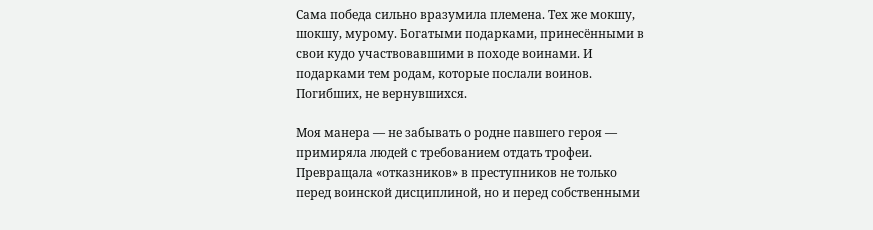Сама победа сильно вразумила племена. Тех же мокшу, шокшу, мурому. Богатыми подарками, принесёнными в свои кудо участвовавшими в походе воинами. И подарками тем родам, которые послали воинов. Погибших, не вернувшихся.

Моя манера — не забывать о родне павшего героя — примиряла людей с требованием отдать трофеи. Превращала «отказников» в преступников не только перед воинской дисциплиной, но и перед собственными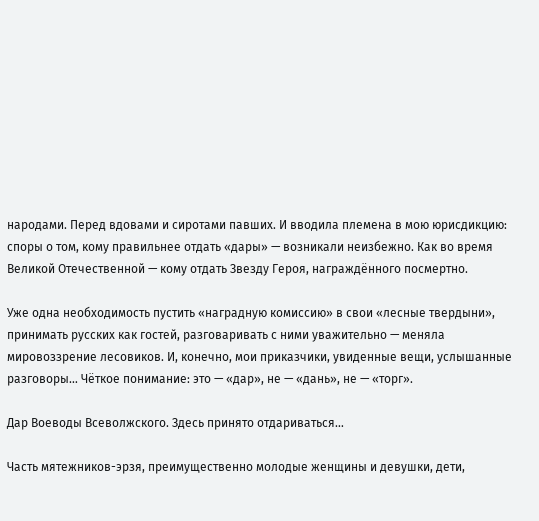народами. Перед вдовами и сиротами павших. И вводила племена в мою юрисдикцию: споры о том, кому правильнее отдать «дары» — возникали неизбежно. Как во время Великой Отечественной — кому отдать Звезду Героя, награждённого посмертно.

Уже одна необходимость пустить «наградную комиссию» в свои «лесные твердыни», принимать русских как гостей, разговаривать с ними уважительно — меняла мировоззрение лесовиков. И, конечно, мои приказчики, увиденные вещи, услышанные разговоры… Чёткое понимание: это — «дар», не — «дань», не — «торг».

Дар Воеводы Всеволжского. Здесь принято отдариваться…

Часть мятежников-эрзя, преимущественно молодые женщины и девушки, дети,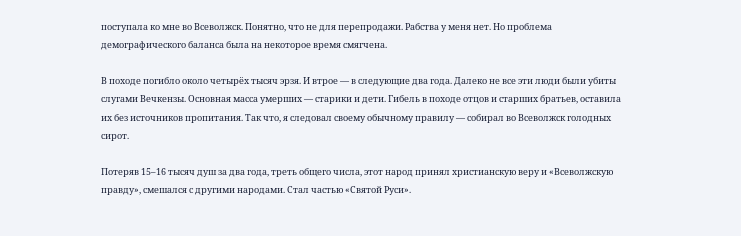поступала ко мне во Всеволжск. Понятно, что не для перепродажи. Рабства у меня нет. Но проблема демографического баланса была на некоторое время смягчена.

В походе погибло около четырёх тысяч эрзя. И втрое — в следующие два года. Далеко не все эти люди были убиты слугами Вечкензы. Основная масса умерших — старики и дети. Гибель в походе отцов и старших братьев, оставила их без источников пропитания. Так что, я следовал своему обычному правилу — собирал во Всеволжск голодных сирот.

Потеряв 15–16 тысяч душ за два года, треть общего числа, этот народ принял христианскую веру и «Всеволжскую правду», смешался с другими народами. Стал частью «Святой Руси».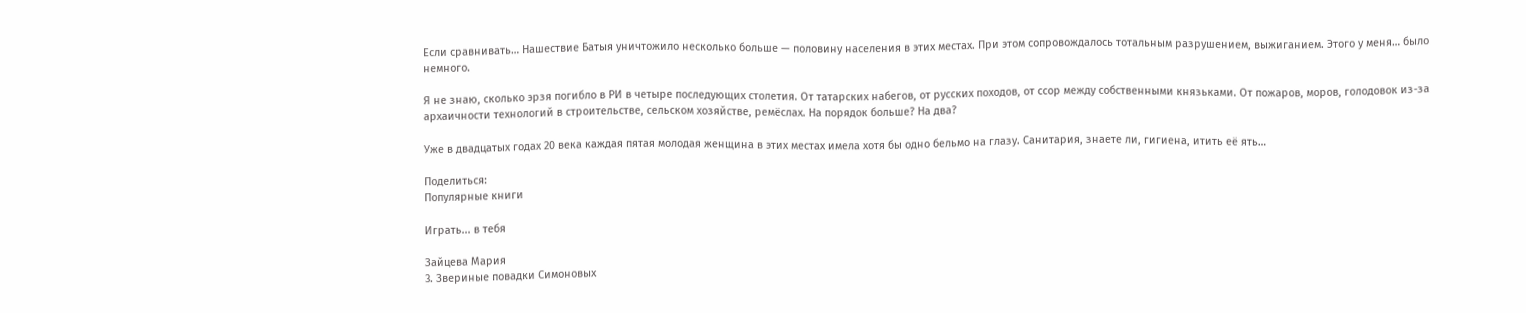Если сравнивать… Нашествие Батыя уничтожило несколько больше — половину населения в этих местах. При этом сопровождалось тотальным разрушением, выжиганием. Этого у меня… было немного.

Я не знаю, сколько эрзя погибло в РИ в четыре последующих столетия. От татарских набегов, от русских походов, от ссор между собственными князьками. От пожаров, моров, голодовок из-за архаичности технологий в строительстве, сельском хозяйстве, ремёслах. На порядок больше? На два?

Уже в двадцатых годах 20 века каждая пятая молодая женщина в этих местах имела хотя бы одно бельмо на глазу. Санитария, знаете ли, гигиена, итить её ять…

Поделиться:
Популярные книги

Играть... в тебя

Зайцева Мария
3. Звериные повадки Симоновых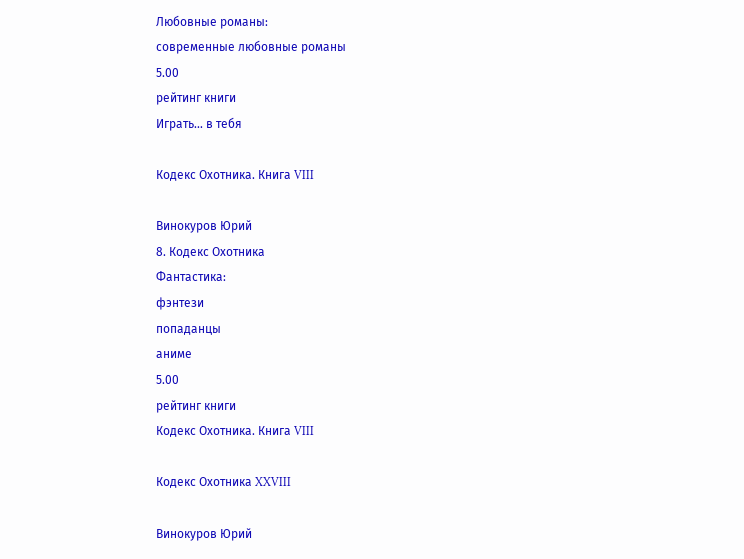Любовные романы:
современные любовные романы
5.00
рейтинг книги
Играть... в тебя

Кодекс Охотника. Книга VIII

Винокуров Юрий
8. Кодекс Охотника
Фантастика:
фэнтези
попаданцы
аниме
5.00
рейтинг книги
Кодекс Охотника. Книга VIII

Кодекс Охотника XXVIII

Винокуров Юрий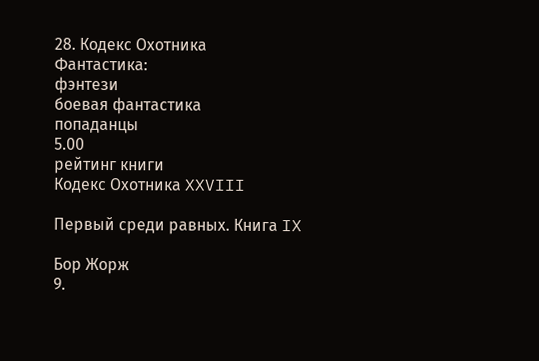28. Кодекс Охотника
Фантастика:
фэнтези
боевая фантастика
попаданцы
5.00
рейтинг книги
Кодекс Охотника XXVIII

Первый среди равных. Книга IX

Бор Жорж
9.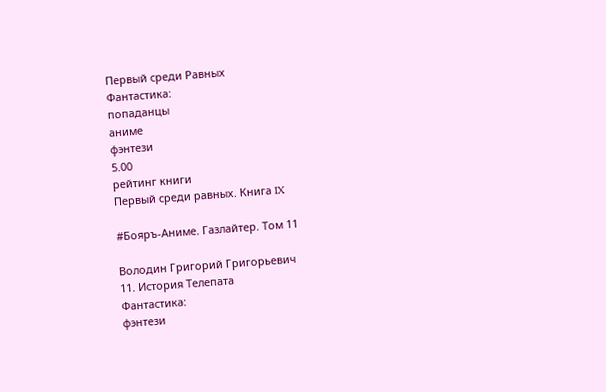Первый среди Равных
Фантастика:
попаданцы
аниме
фэнтези
5.00
рейтинг книги
Первый среди равных. Книга IX

#Бояръ-Аниме. Газлайтер. Том 11

Володин Григорий Григорьевич
11. История Телепата
Фантастика:
фэнтези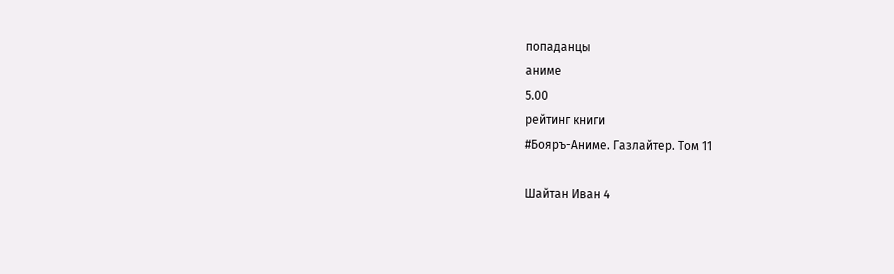попаданцы
аниме
5.00
рейтинг книги
#Бояръ-Аниме. Газлайтер. Том 11

Шайтан Иван 4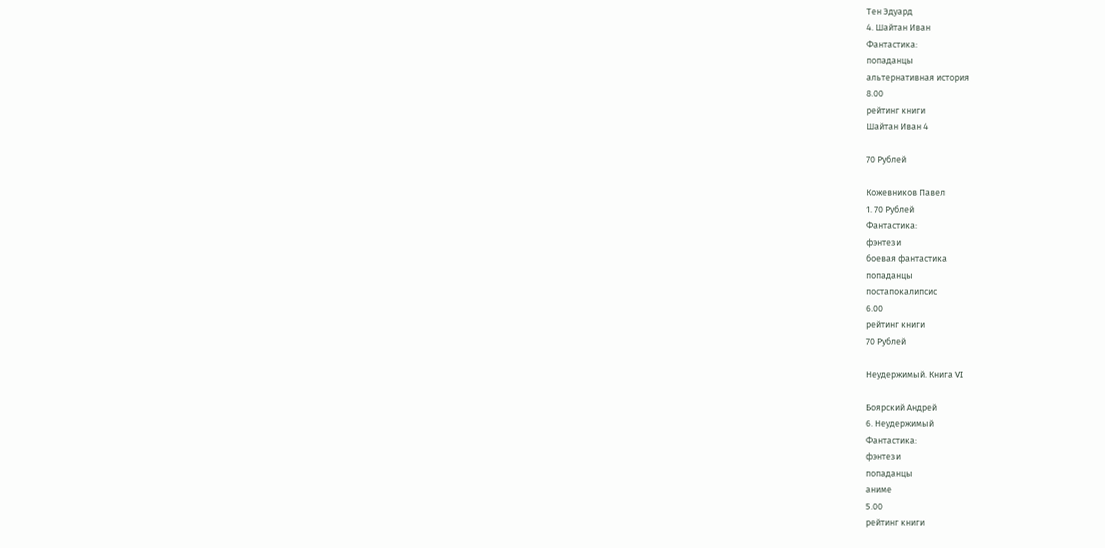Тен Эдуард
4. Шайтан Иван
Фантастика:
попаданцы
альтернативная история
8.00
рейтинг книги
Шайтан Иван 4

70 Рублей

Кожевников Павел
1. 70 Рублей
Фантастика:
фэнтези
боевая фантастика
попаданцы
постапокалипсис
6.00
рейтинг книги
70 Рублей

Неудержимый. Книга VI

Боярский Андрей
6. Неудержимый
Фантастика:
фэнтези
попаданцы
аниме
5.00
рейтинг книги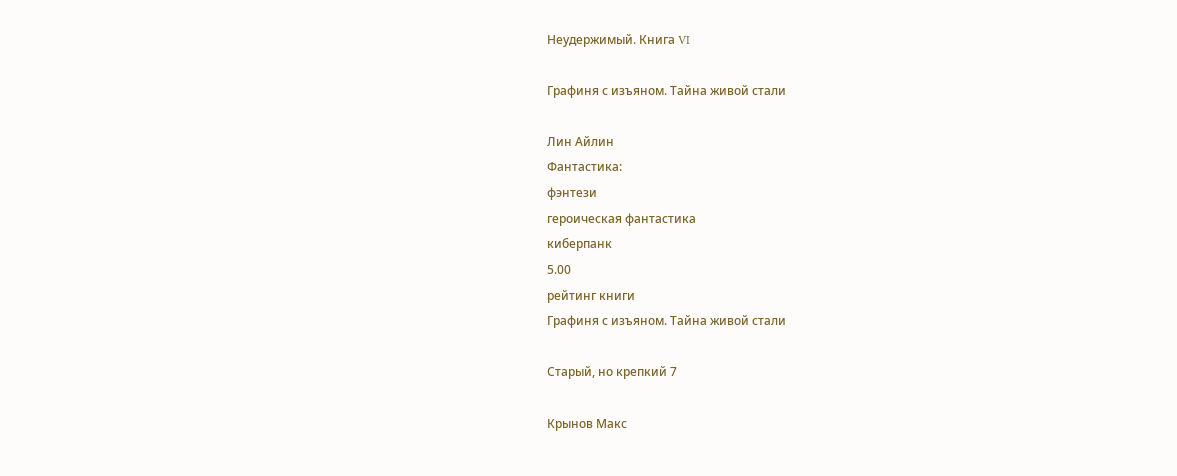Неудержимый. Книга VI

Графиня с изъяном. Тайна живой стали

Лин Айлин
Фантастика:
фэнтези
героическая фантастика
киберпанк
5.00
рейтинг книги
Графиня с изъяном. Тайна живой стали

Старый, но крепкий 7

Крынов Макс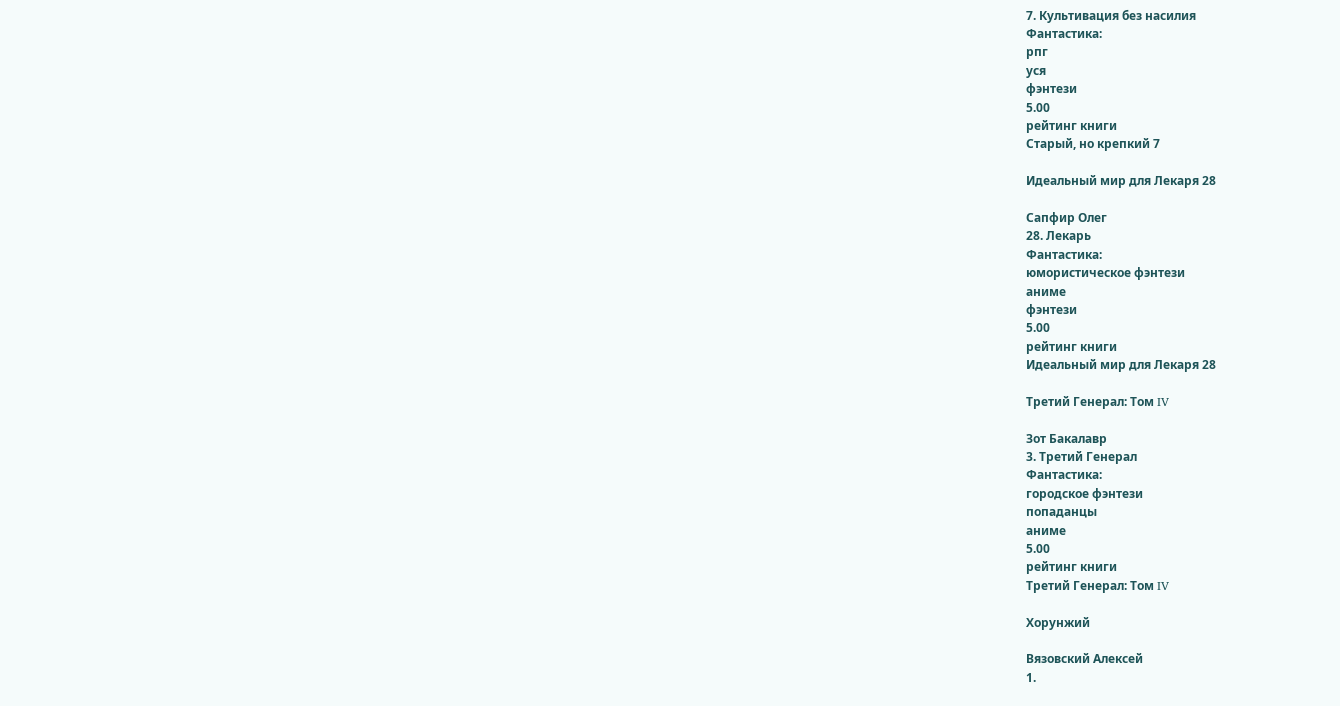7. Культивация без насилия
Фантастика:
рпг
уся
фэнтези
5.00
рейтинг книги
Старый, но крепкий 7

Идеальный мир для Лекаря 28

Сапфир Олег
28. Лекарь
Фантастика:
юмористическое фэнтези
аниме
фэнтези
5.00
рейтинг книги
Идеальный мир для Лекаря 28

Третий Генерал: Том IV

Зот Бакалавр
3. Третий Генерал
Фантастика:
городское фэнтези
попаданцы
аниме
5.00
рейтинг книги
Третий Генерал: Том IV

Хорунжий

Вязовский Алексей
1.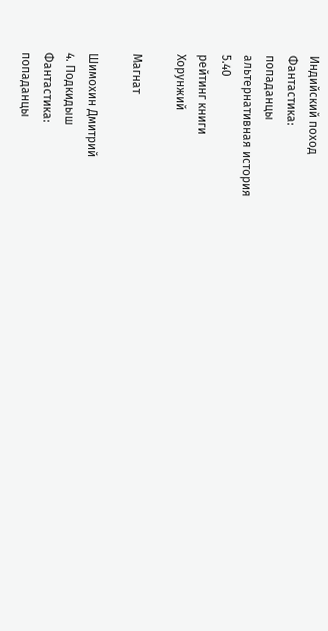Индийский поход
Фантастика:
попаданцы
альтернативная история
5.40
рейтинг книги
Хорунжий

Магнат

Шимохин Дмитрий
4. Подкидыш
Фантастика:
попаданцы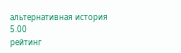альтернативная история
5.00
рейтинг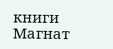книги
Магнат